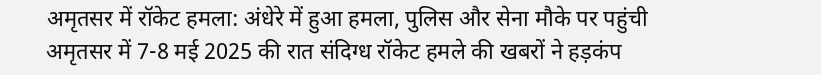अमृतसर में रॉकेट हमला: अंधेरे में हुआ हमला, पुलिस और सेना मौके पर पहुंची
अमृतसर में 7-8 मई 2025 की रात संदिग्ध रॉकेट हमले की खबरों ने हड़कंप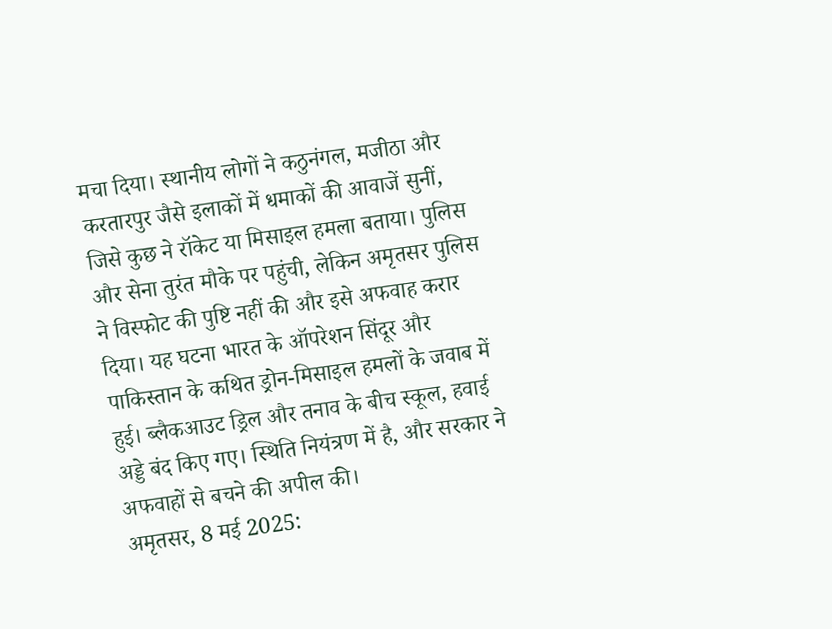मचा दिया। स्थानीय लोगों ने कठुनंगल, मजीठा और करतारपुर जैसे इलाकों में धमाकों की आवाजें सुनीं, जिसे कुछ ने रॉकेट या मिसाइल हमला बताया। पुलिस और सेना तुरंत मौके पर पहुंची, लेकिन अमृतसर पुलिस ने विस्फोट की पुष्टि नहीं की और इसे अफवाह करार दिया। यह घटना भारत के ऑपरेशन सिंदूर और पाकिस्तान के कथित ड्रोन-मिसाइल हमलों के जवाब में हुई। ब्लैकआउट ड्रिल और तनाव के बीच स्कूल, हवाई अड्डे बंद किए गए। स्थिति नियंत्रण में है, और सरकार ने अफवाहों से बचने की अपील की।
अमृतसर, 8 मई 2025: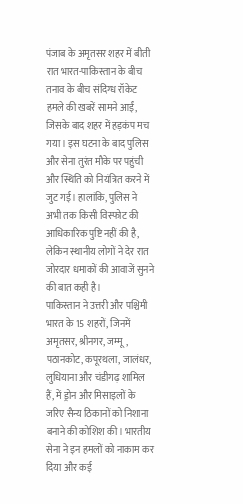पंजाब के अमृतसर शहर में बीती रात भारत-पाकिस्तान के बीच तनाव के बीच संदिग्ध रॉकेट हमले की खबरें सामने आईं, जिसके बाद शहर में हड़कंप मच गया। इस घटना के बाद पुलिस और सेना तुरंत मौके पर पहुंची और स्थिति को नियंत्रित करने में जुट गई। हालांकि, पुलिस ने अभी तक किसी विस्फोट की आधिकारिक पुष्टि नहीं की है, लेकिन स्थानीय लोगों ने देर रात जोरदार धमाकों की आवाजें सुनने की बात कही है।
पाकिस्तान ने उत्तरी और पश्चिमी भारत के 15 शहरों, जिनमें अमृतसर, श्रीनगर, जम्मू, पठानकोट, कपूरथला, जालंधर, लुधियाना और चंडीगढ़ शामिल हैं, में ड्रोन और मिसाइलों के जरिए सैन्य ठिकानों को निशाना बनाने की कोशिश की। भारतीय सेना ने इन हमलों को नाकाम कर दिया और कई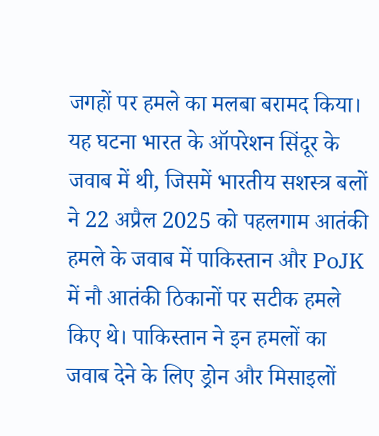जगहों पर हमले का मलबा बरामद किया। यह घटना भारत के ऑपरेशन सिंदूर के जवाब में थी, जिसमें भारतीय सशस्त्र बलों ने 22 अप्रैल 2025 को पहलगाम आतंकी हमले के जवाब में पाकिस्तान और PoJK में नौ आतंकी ठिकानों पर सटीक हमले किए थे। पाकिस्तान ने इन हमलों का जवाब देने के लिए ड्रोन और मिसाइलों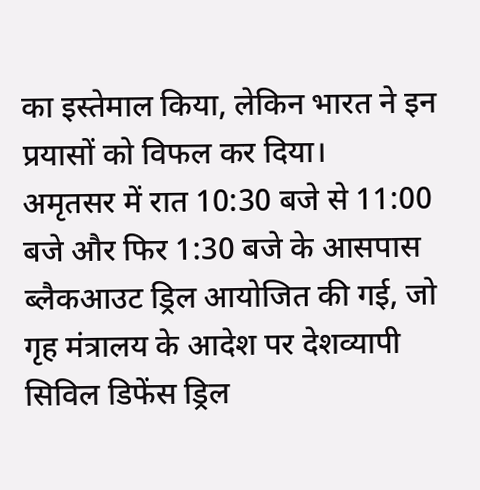का इस्तेमाल किया, लेकिन भारत ने इन प्रयासों को विफल कर दिया।
अमृतसर में रात 10:30 बजे से 11:00 बजे और फिर 1:30 बजे के आसपास ब्लैकआउट ड्रिल आयोजित की गई, जो गृह मंत्रालय के आदेश पर देशव्यापी सिविल डिफेंस ड्रिल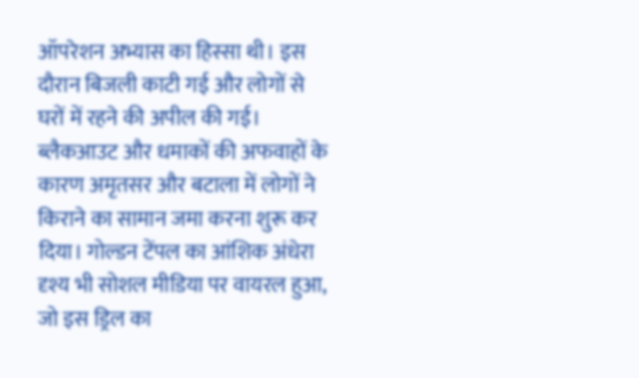ऑपरेशन अभ्यास का हिस्सा थी। इस दौरान बिजली काटी गई और लोगों से घरों में रहने की अपील की गई। ब्लैकआउट और धमाकों की अफवाहों के कारण अमृतसर और बटाला में लोगों ने किराने का सामान जमा करना शुरू कर दिया। गोल्डन टेंपल का आंशिक अंधेरा दृश्य भी सोशल मीडिया पर वायरल हुआ, जो इस ड्रिल का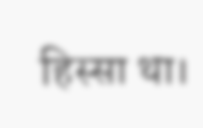हिस्सा था।